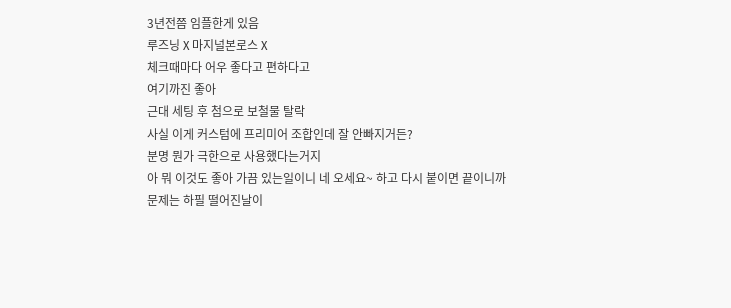3년전쯤 임플한게 있음
루즈닝 X 마지널본로스 X
체크때마다 어우 좋다고 편하다고
여기까진 좋아
근대 세팅 후 첨으로 보철물 탈락
사실 이게 커스텀에 프리미어 조합인데 잘 안빠지거든?
분명 뭔가 극한으로 사용했다는거지
아 뭐 이것도 좋아 가끔 있는일이니 네 오세요~ 하고 다시 붙이면 끝이니까
문제는 하필 떨어진날이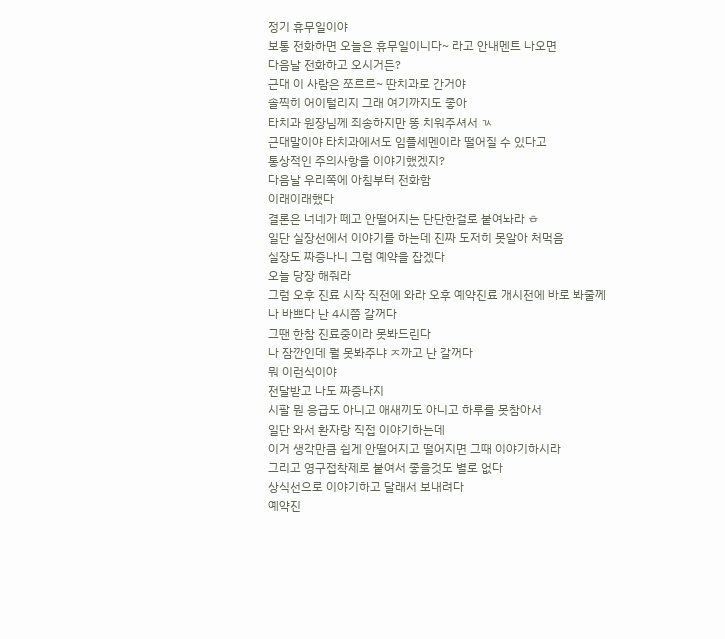정기 휴무일이야
보통 전화하면 오늘은 휴무일이니다~ 라고 안내멘트 나오면
다음날 전화하고 오시거든?
근대 이 사람은 쪼르르~ 딴치과로 간거야
솔찍히 어이털리지 그래 여기까지도 좋아
타치과 원장님께 죄송하지만 똥 치워주셔서 ㄳ
근대말이야 타치과에서도 임플세멘이라 떨어질 수 있다고
통상적인 주의사항을 이야기했겠지?
다음날 우리쪽에 아침부터 전화함
이래이래했다
결론은 너네가 떼고 안떨어지는 단단한걸로 붙여놔라 ㅎ
일단 실장선에서 이야기를 하는데 진짜 도저히 못알아 처먹음
실장도 짜증나니 그럼 예약을 잡겠다
오늘 당장 해줘라
그럼 오후 진료 시작 직전에 와라 오후 예약진료 개시전에 바로 봐줄께
나 바쁘다 난 4시쯤 갈꺼다
그땐 한참 진료중이라 못봐드린다
나 잠깐인데 뭘 못봐주냐 ㅈ까고 난 갈꺼다
뭐 이런식이야
전달받고 나도 짜증나지
시팔 뭔 응급도 아니고 애새끼도 아니고 하루를 못참아서
일단 와서 환자랑 직접 이야기하는데
이거 생각만큼 쉽게 안떨어지고 떨어지면 그때 이야기하시라
그리고 영구접착제로 붙여서 좋을것도 별로 없다
상식선으로 이야기하고 달래서 보내려다
예약진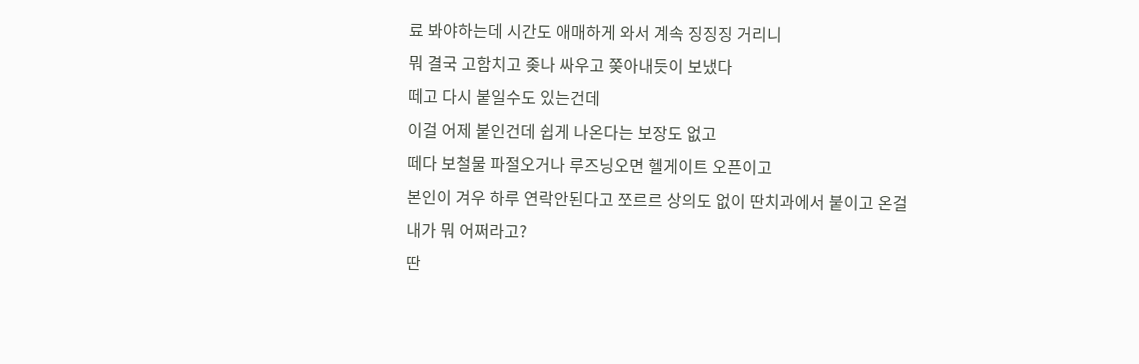료 봐야하는데 시간도 애매하게 와서 계속 징징징 거리니
뭐 결국 고함치고 좆나 싸우고 쫒아내듯이 보냈다
떼고 다시 붙일수도 있는건데
이걸 어제 붙인건데 쉽게 나온다는 보장도 없고
떼다 보철물 파절오거나 루즈닝오면 헬게이트 오픈이고
본인이 겨우 하루 연락안된다고 쪼르르 상의도 없이 딴치과에서 붙이고 온걸
내가 뭐 어쩌라고?
딴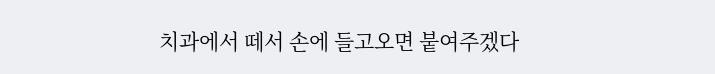치과에서 떼서 손에 들고오면 붙여주겠다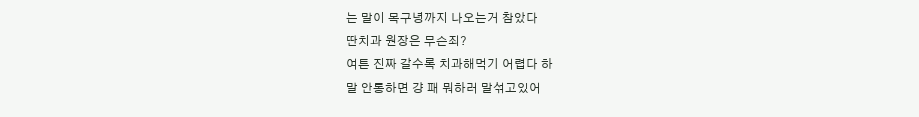는 말이 목구녕까지 나오는거 참았다
딴치과 원장은 무슨죄?
여튼 진짜 갈수록 치과해먹기 어렵다 하
말 안통하면 걍 패 뭐하러 말섞고있어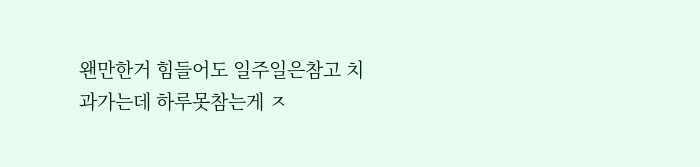왠만한거 힘들어도 일주일은참고 치과가는데 하루못참는게 ㅈ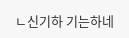ㄴ신기하 기는하네